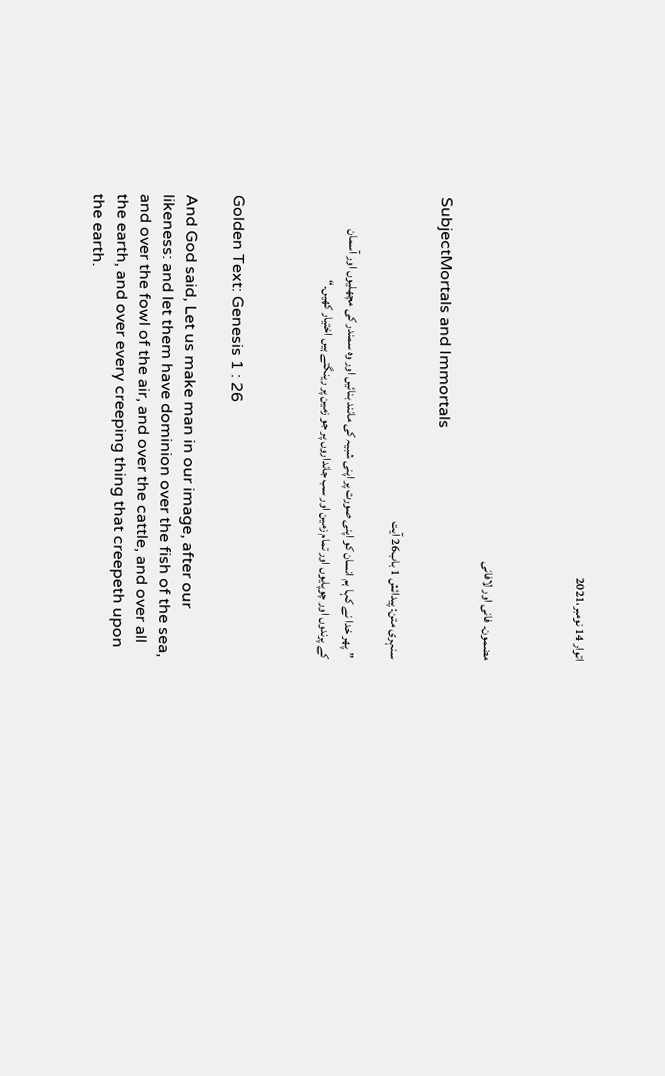اتوار 14 نومبر،2021



مضمون۔ فانی اور لافانی

SubjectMortals and Immortals

سنہری متن: پیدائش 1 باب26 آیت

”پھر خدا نے کہا ہم انسان کو اپنی صورت پر اپنی شبیہ کی مانند بنائیں اور وہ سمندر کی مچھلیوں اور آسمان کے پرندوں اور چوپایوں اور تمام زمین اور سب جانداروں پر جو زمین پر رینگتے ہیں اختیار کھیں۔“



Golden Text: Genesis 1 : 26

And God said, Let us make man in our image, after our likeness: and let them have dominion over the fish of the sea, and over the fowl of the air, and over the cattle, and over all the earth, and over every creeping thing that creepeth upon the earth.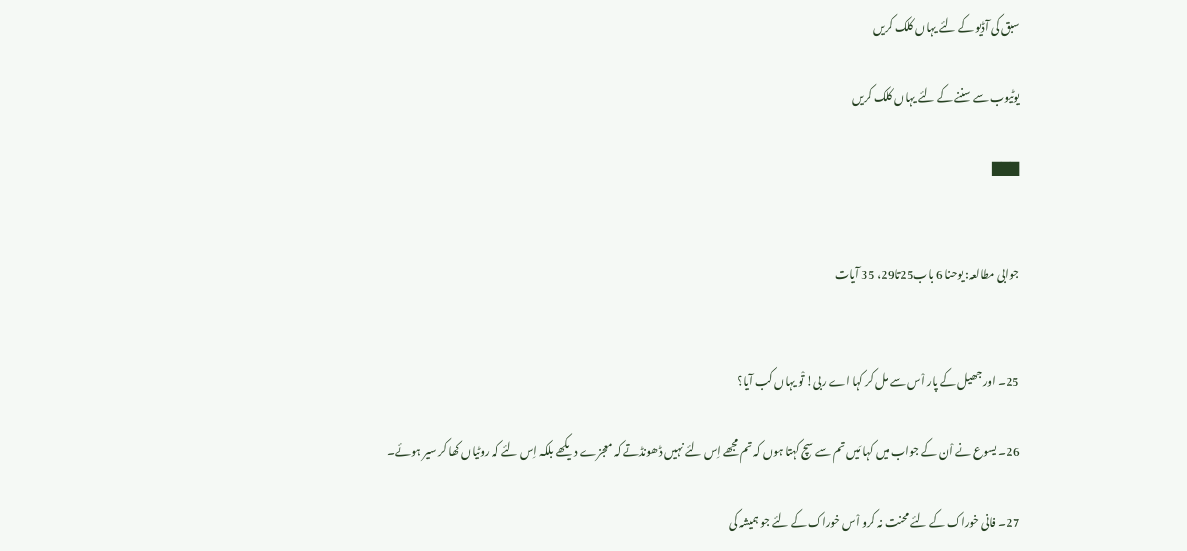سبق کی آڈیو کے لئے یہاں کلک کریں

یوٹیوب سے سننے کے لئے یہاں کلک کریں

███


جوابی مطالعہ: یوحنا 6 باب25تا29، 35 آیات


25۔ اور جھیل کے پار اْس سے مل کر کہا اے ربی! تْو یہاں کب آیا؟

26۔ یسوع نے اْن کے جواب میں کہا مَیں تم سے سچ کہتا ہوں کہ تم مجھے اِس لئے نہیں ڈھونڈتے کہ معجزے دیکھے بلکہ اِس لئے کہ روٹیاں کھا کر سیر ہوئے۔

27۔ فانی خوراک کے لئے محنت نہ کرو اْس خوراک کے لئے جو ہمیشہ کی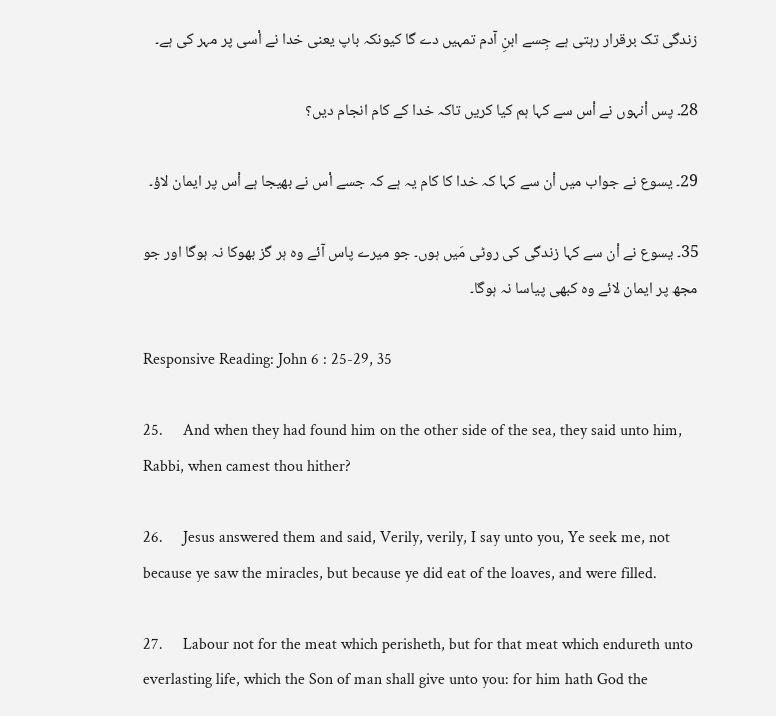زندگی تک برقرار رہتی ہے جِسے ابنِ آدم تمہیں دے گا کیونکہ باپ یعنی خدا نے اْسی پر مہر کی ہے۔

28۔ پس اْنہوں نے اْس سے کہا ہم کیا کریں تاکہ خدا کے کام انجام دیں؟

29۔ یسوع نے جواب میں اْن سے کہا کہ خدا کا کام یہ ہے کہ جسے اْس نے بھیجا ہے اْس پر ایمان لاؤ۔

35۔ یسوع نے اْن سے کہا زندگی کی روٹی مَیں ہوں۔ جو میرے پاس آئے وہ ہر گز بھوکا نہ ہوگا اور جو مجھ پر ایمان لائے وہ کبھی پیاسا نہ ہوگا۔

Responsive Reading: John 6 : 25-29, 35

25.     And when they had found him on the other side of the sea, they said unto him, Rabbi, when camest thou hither?

26.     Jesus answered them and said, Verily, verily, I say unto you, Ye seek me, not because ye saw the miracles, but because ye did eat of the loaves, and were filled.

27.     Labour not for the meat which perisheth, but for that meat which endureth unto everlasting life, which the Son of man shall give unto you: for him hath God the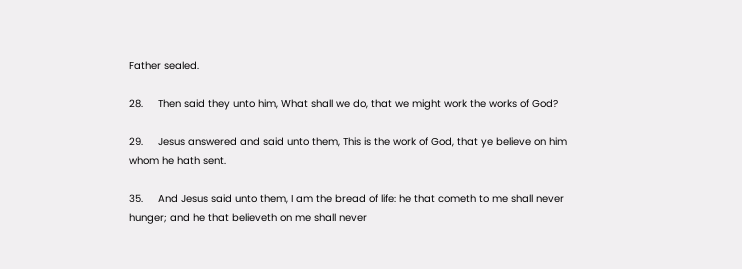Father sealed.

28.     Then said they unto him, What shall we do, that we might work the works of God?

29.     Jesus answered and said unto them, This is the work of God, that ye believe on him whom he hath sent.

35.     And Jesus said unto them, I am the bread of life: he that cometh to me shall never hunger; and he that believeth on me shall never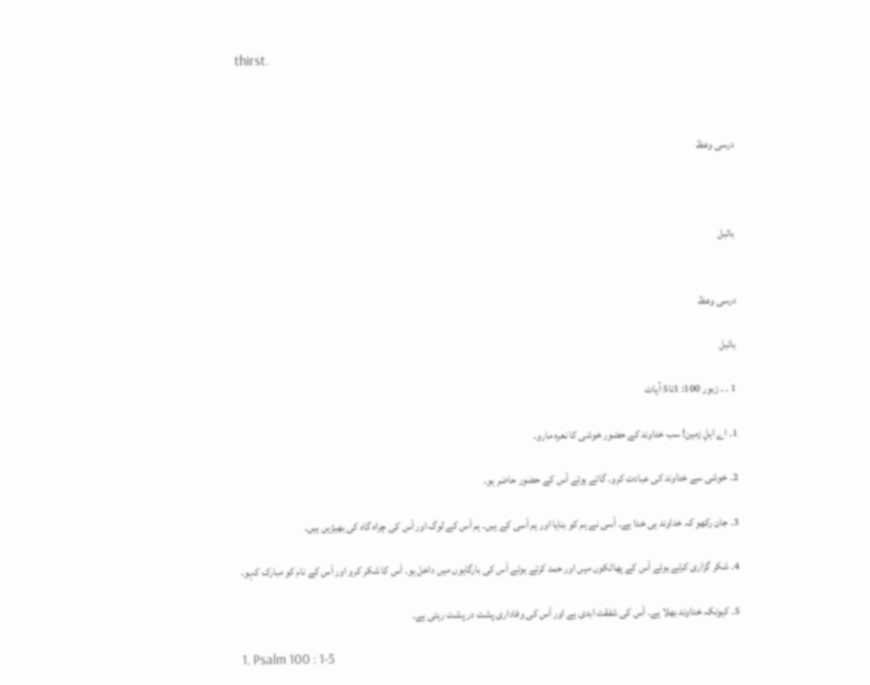thirst.



درسی وعظ



بائبل


درسی وعظ

بائبل

1 . ۔ زبور 100: 1تا5 آیات

1۔ اے اہلِ زمین! سب خداوند کے حضور خوشی کا نعرہ مارو۔

2۔ خوشی سے خداوند کی عبادت کرو۔ گاتے ہوئے اْس کے حضور حاضر ہو۔

3۔ جان رکھو کہ خداوند ہی خدا ہے۔ اْسی نے ہم کو بنایا اور ہم اْسی کے ہیں۔ ہم اْس کے لوگ اور اْس کی چراہ گاہ کی بھیڑیں ہیں۔

4۔ شکر گزاری کرتے ہوئے اْس کے پھاٹکوں میں اور حمد کرتے ہوئے اْس کی بارگاہوں میں داخل ہو۔ اْس کا شکر کرو اور اْس کے نام کو مبارک کہو۔

5۔ کیونکہ خداوند بھلا ہے۔ اْس کی شفقت ابدی ہے اور اْس کی وفاداری پشت در پشت رہتی ہے۔

1. Psalm 100 : 1-5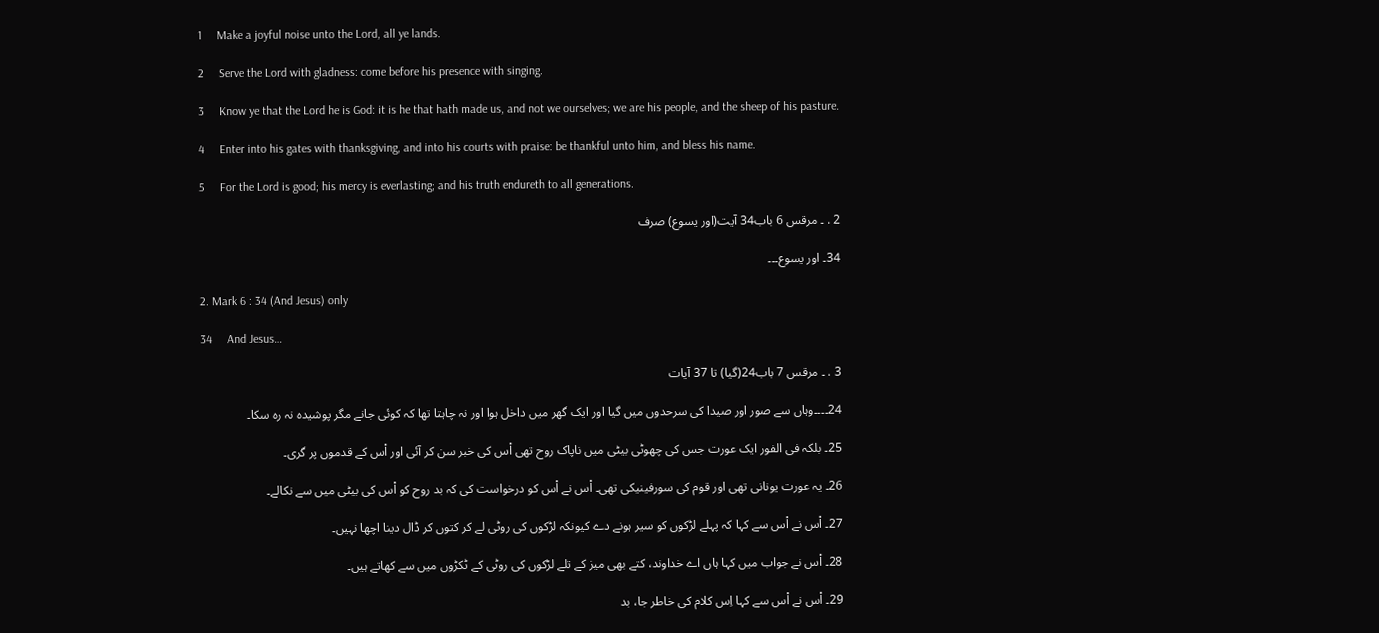1     Make a joyful noise unto the Lord, all ye lands.

2     Serve the Lord with gladness: come before his presence with singing.

3     Know ye that the Lord he is God: it is he that hath made us, and not we ourselves; we are his people, and the sheep of his pasture.

4     Enter into his gates with thanksgiving, and into his courts with praise: be thankful unto him, and bless his name.

5     For the Lord is good; his mercy is everlasting; and his truth endureth to all generations.

2 . ۔ مرقس 6 باب34 آیت(اور یسوع) صرف

34۔ اور یسوع۔۔۔

2. Mark 6 : 34 (And Jesus) only

34     And Jesus…

3 . ۔ مرقس 7 باب24(گیا) تا 37 آیات

24۔۔۔۔وہاں سے صور اور صیدا کی سرحدوں میں گیا اور ایک گھر میں داخل ہوا اور نہ چاہتا تھا کہ کوئی جانے مگر پوشیدہ نہ رہ سکا۔

25۔ بلکہ فی الفور ایک عورت جس کی چھوٹی بیٹی میں ناپاک روح تھی اْس کی خبر سن کر آئی اور اْس کے قدموں پر گری۔

26۔ یہ عورت یونانی تھی اور قوم کی سورفینیکی تھی۔ اْس نے اْس کو درخواست کی کہ بد روح کو اْس کی بیٹی میں سے نکالے۔

27۔ اْس نے اْس سے کہا کہ پہلے لڑکوں کو سیر ہونے دے کیونکہ لڑکوں کی روٹی لے کر کتوں کر ڈال دینا اچھا نہیں۔

28۔ اْس نے جواب میں کہا ہاں اے خداوند، کتے بھی میز کے تلے لڑکوں کی روٹی کے ٹکڑوں میں سے کھاتے ہیں۔

29۔ اْس نے اْس سے کہا اِس کلام کی خاطر جا، بد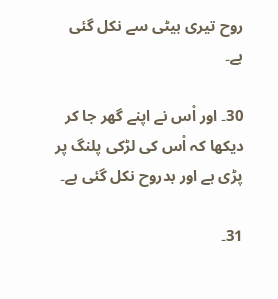روح تیری بیٹی سے نکل گئی ہے۔

30۔ اور اْس نے اپنے گھر جا کر دیکھا کہ اْس کی لڑکی پلنگ پر پڑی ہے اور بدروح نکل گئی ہے۔

31۔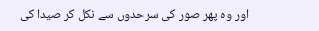اور وہ پھر صور کی سرحدوں سے نکل کر صیدا کی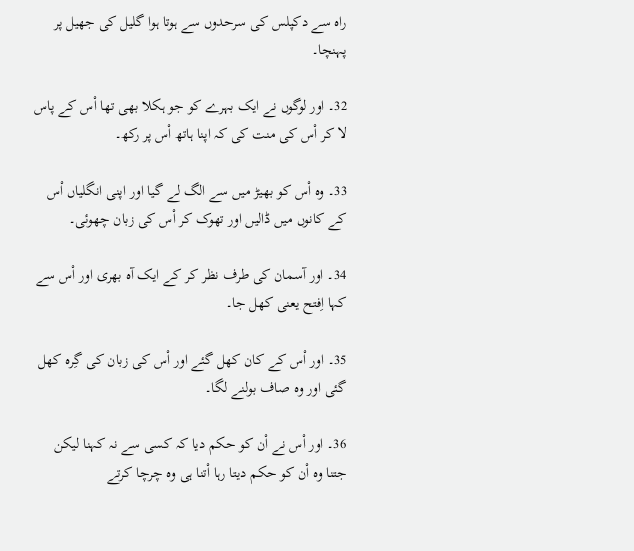راہ سے دکپلس کی سرحدوں سے ہوتا ہوا گلیل کی جھیل پر پہنچا۔

32۔ اور لوگوں نے ایک بہرے کو جو ہکلا بھی تھا اْس کے پاس لا کر اْس کی منت کی کہ اپنا ہاتھ اْس پر رکھ۔

33۔ وہ اْس کو بھیڑ میں سے الگ لے گیا اور اپنی انگلیاں اْس کے کانوں میں ڈالیں اور تھوک کر اْس کی زبان چھوئی۔

34۔ اور آسمان کی طرف نظر کر کے ایک آہ بھری اور اْس سے کہا اِفتح یعنی کھل جا۔

35۔ اور اْس کے کان کھل گئے اور اْس کی زبان کی گِرہ کھل گئی اور وہ صاف بولنے لگا۔

36۔ اور اْس نے اْن کو حکم دیا کہ کسی سے نہ کہنا لیکن جتنا وہ اْن کو حکم دیتا رہا اْتنا ہی وہ چرچا کرتے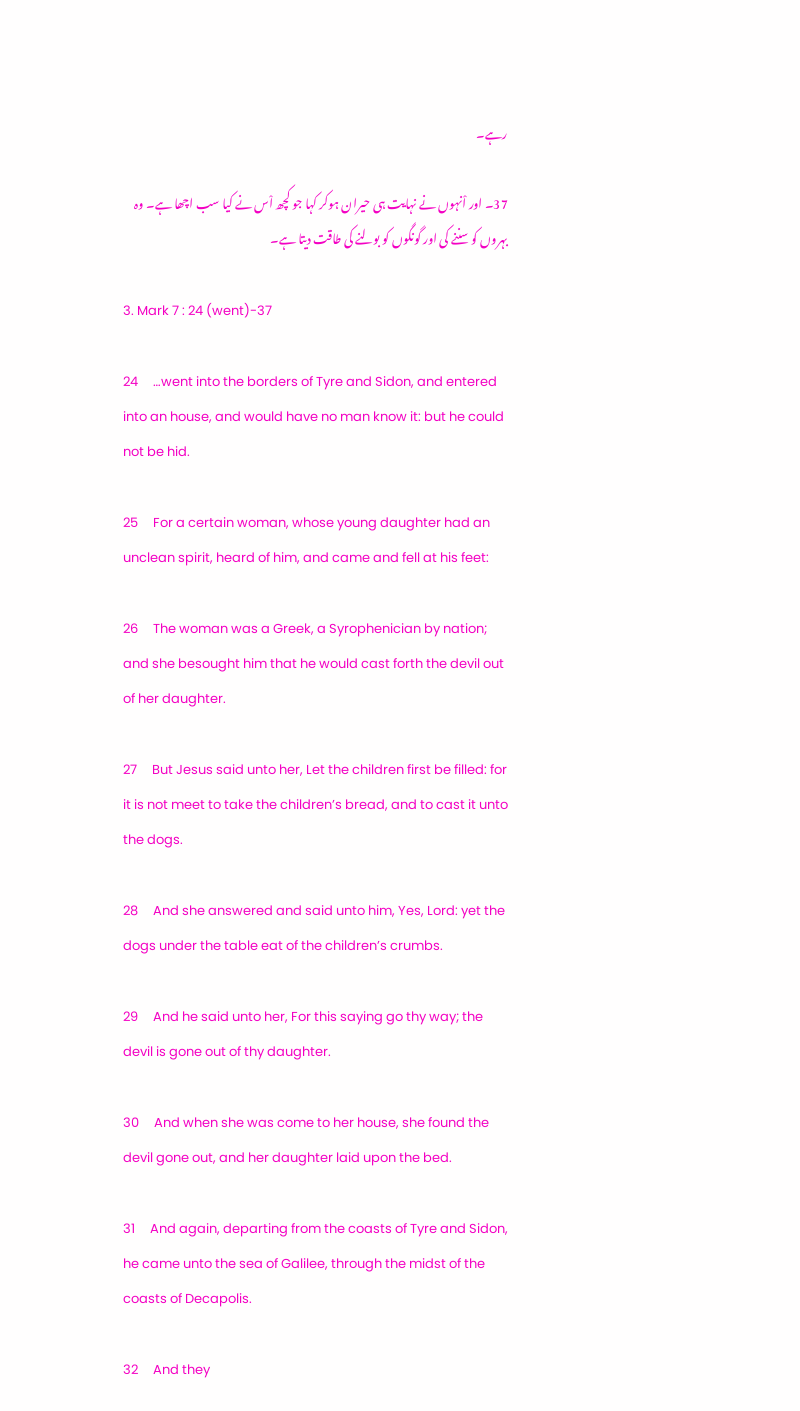رہے۔

37۔ اور اْنہوں نے نہایت ہی حیران ہوکر کہا جو کچھ اْس نے کیا سب اچھا ہے۔ وہ بہروں کو سننے کی اور گونگوں کو بولنے کی طاقت دیتا ہے۔

3. Mark 7 : 24 (went)-37

24     …went into the borders of Tyre and Sidon, and entered into an house, and would have no man know it: but he could not be hid.

25     For a certain woman, whose young daughter had an unclean spirit, heard of him, and came and fell at his feet:

26     The woman was a Greek, a Syrophenician by nation; and she besought him that he would cast forth the devil out of her daughter.

27     But Jesus said unto her, Let the children first be filled: for it is not meet to take the children’s bread, and to cast it unto the dogs.

28     And she answered and said unto him, Yes, Lord: yet the dogs under the table eat of the children’s crumbs.

29     And he said unto her, For this saying go thy way; the devil is gone out of thy daughter.

30     And when she was come to her house, she found the devil gone out, and her daughter laid upon the bed.

31     And again, departing from the coasts of Tyre and Sidon, he came unto the sea of Galilee, through the midst of the coasts of Decapolis.

32     And they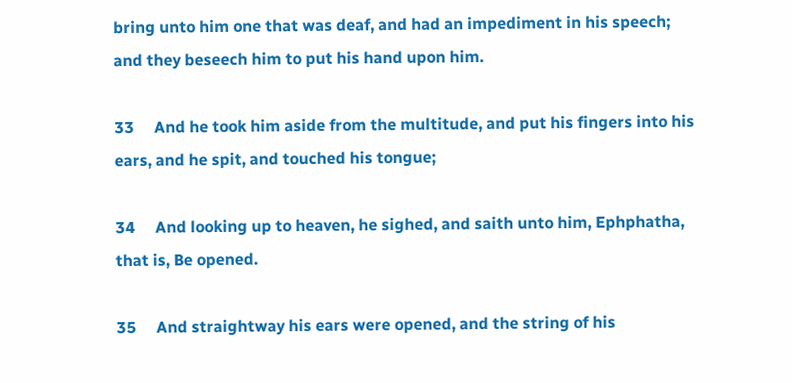bring unto him one that was deaf, and had an impediment in his speech; and they beseech him to put his hand upon him.

33     And he took him aside from the multitude, and put his fingers into his ears, and he spit, and touched his tongue;

34     And looking up to heaven, he sighed, and saith unto him, Ephphatha, that is, Be opened.

35     And straightway his ears were opened, and the string of his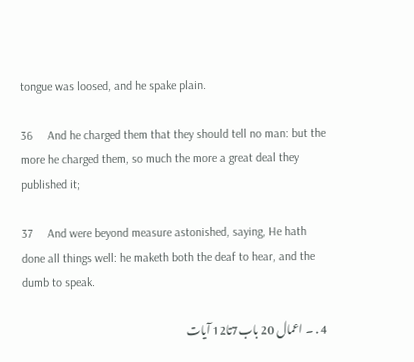tongue was loosed, and he spake plain.

36     And he charged them that they should tell no man: but the more he charged them, so much the more a great deal they published it;

37     And were beyond measure astonished, saying, He hath done all things well: he maketh both the deaf to hear, and the dumb to speak.

4 . ۔ اعمال 20 باب7تا12 آیات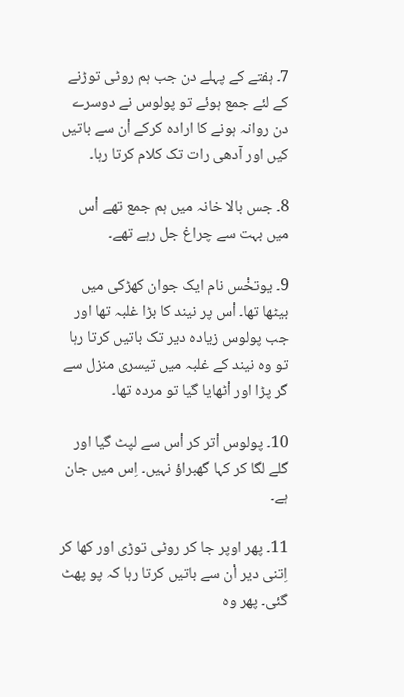7۔ ہفتے کے پہلے دن جب ہم روٹی توڑنے کے لئے جمع ہوئے تو پولوس نے دوسرے دن روانہ ہونے کا ارادہ کرکے اْن سے باتیں کیں اور آدھی رات تک کلام کرتا رہا۔

8۔ جس بالا خانہ میں ہم جمع تھے اْس میں بہت سے چراغ جل رہے تھے۔

9۔ یوتخْس نام ایک جوان کھڑکی میں بیٹھا تھا۔ اْس پر نیند کا بڑا غلبہ تھا اور جب پولوس زیادہ دیر تک باتیں کرتا رہا تو وہ نیند کے غلبہ میں تیسری منزل سے گر پڑا اور اْٹھایا گیا تو مردہ تھا۔

10۔ پولوس اْتر کر اْس سے لپٹ گیا اور گلے لگا کر کہا گھبراؤ نہیں۔ اِس میں جان ہے۔

11۔ پھر اوپر جا کر روٹی توڑی اور کھا کر اِتنی دیر اْن سے باتیں کرتا رہا کہ پو پھٹ گئی۔ پھر وہ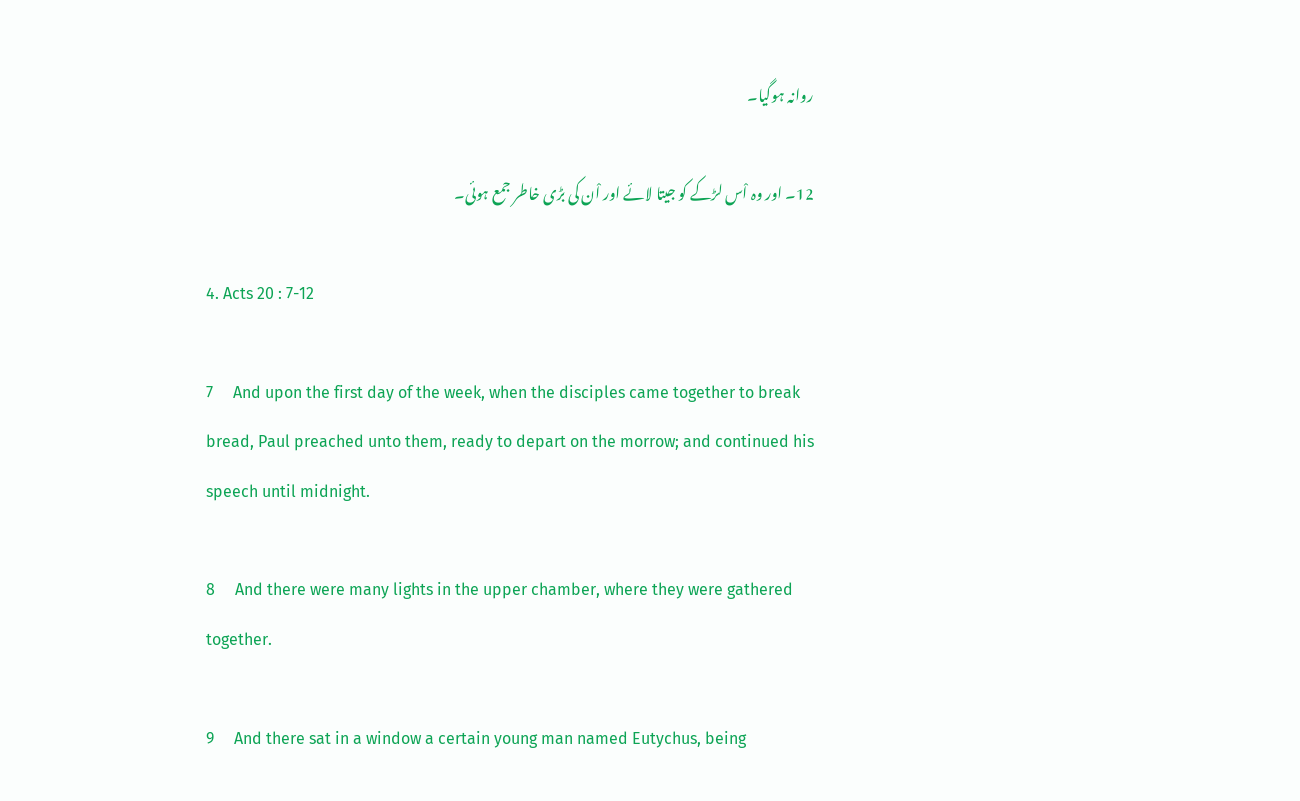روانہ ہوگیا۔

12۔ اور وہ اْس لڑکے کو جیتا لائے اور اْن کی بڑی خاطر جمع ہوئی۔

4. Acts 20 : 7-12

7     And upon the first day of the week, when the disciples came together to break bread, Paul preached unto them, ready to depart on the morrow; and continued his speech until midnight.

8     And there were many lights in the upper chamber, where they were gathered together.

9     And there sat in a window a certain young man named Eutychus, being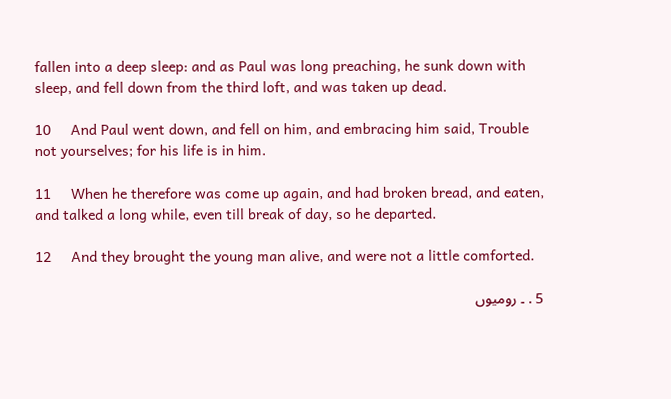fallen into a deep sleep: and as Paul was long preaching, he sunk down with sleep, and fell down from the third loft, and was taken up dead.

10     And Paul went down, and fell on him, and embracing him said, Trouble not yourselves; for his life is in him.

11     When he therefore was come up again, and had broken bread, and eaten, and talked a long while, even till break of day, so he departed.

12     And they brought the young man alive, and were not a little comforted.

5 . ۔ رومیوں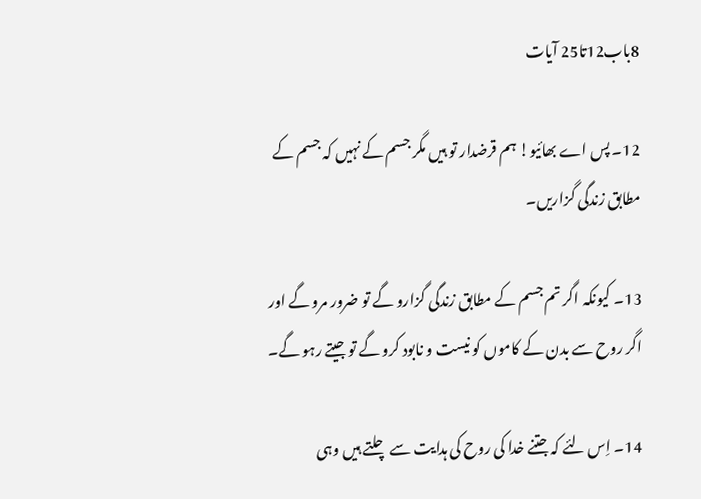8باب12تا25 آیات

12۔ پس اے بھائیو! ہم قرضدار تو ہیں مگر جسم کے نہیں کہ جسم کے مطابق زندگی گزاریں۔

13۔ کیونکہ اگر تم جسم کے مطابق زندگی گزارو گے تو ضرور مرو گے اور اگر روح سے بدن کے کاموں کو نیست و نابود کرو گے تو جیتے رہو گے۔

14۔ اِس لئے کہ جتنے خدا کی روح کی ہدایت سے چلتے ہیں وہی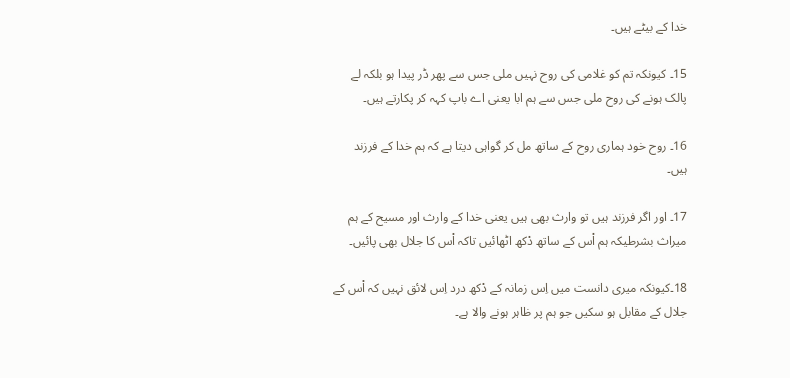خدا کے بیٹے ہیں۔

15۔ کیونکہ تم کو غلامی کی روح نہیں ملی جس سے پھر ڈر پیدا ہو بلکہ لے پالک ہونے کی روح ملی جس سے ہم ابا یعنی اے باپ کہہ کر پکارتے ہیں۔

16۔ روح خود ہماری روح کے ساتھ مل کر گواہی دیتا ہے کہ ہم خدا کے فرزند ہیں۔

17۔ اور اگر فرزند ہیں تو وارث بھی ہیں یعنی خدا کے وارث اور مسیح کے ہم میراث بشرطیکہ ہم اْس کے ساتھ دْکھ اٹھائیں تاکہ اْس کا جلال بھی پائیں۔

18۔کیونکہ میری دانست میں اِس زمانہ کے دْکھ درد اِس لائق نہیں کہ اْس کے جلال کے مقابل ہو سکیں جو ہم پر ظاہر ہونے والا ہے۔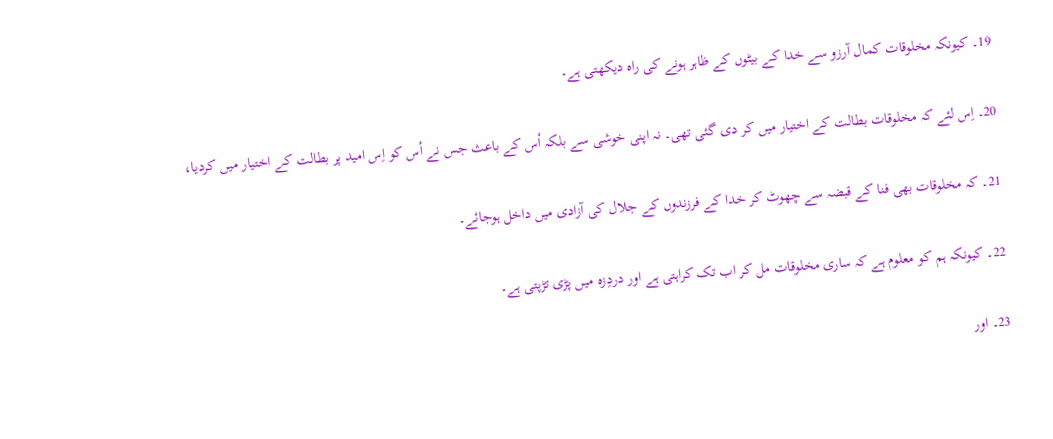19۔ کیونکہ مخلوقات کمال آرزو سے خدا کے بیٹوں کے ظاہر ہونے کی راہ دیکھتی ہے۔

20۔ اِس لئے کہ مخلوقات بطالت کے اختیار میں کر دی گئی تھی۔ نہ اپنی خوشی سے بلکہ اْس کے باعث جس نے اْس کو اِس امید پر بطالت کے اختیار میں کردیا،

21۔ کہ مخلوقات بھی فنا کے قبضہ سے چھوٹ کر خدا کے فرزندوں کے جلال کی آزادی میں داخل ہوجائے۔

22۔ کیونکہ ہم کو معلوم ہے کہ ساری مخلوقات مل کر اب تک کراہتی ہے اور دردِزہ میں پڑی تڑپتی ہے۔

23۔ اور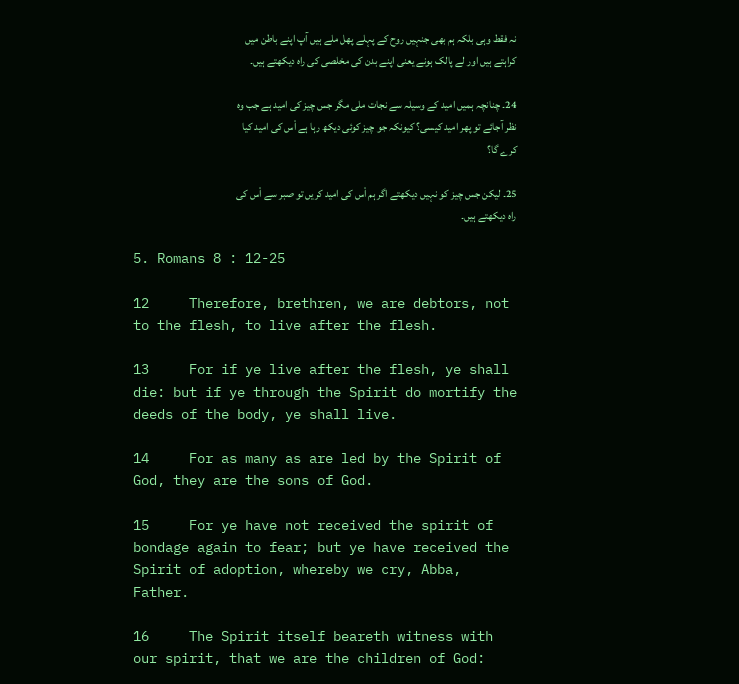نہ فقط وہی بلکہ ہم بھی جنہیں روح کے پہلے پھل ملے ہیں آپ اپنے باطن میں کراہتے ہیں اور لے پالک ہونے یعنی اپنے بدن کی مخلصی کی راہ دیکھتے ہیں۔

24۔ چنانچہ ہمیں امید کے وسیلہ سے نجات ملی مگر جس چیز کی امید ہے جب وہ نظر آجائے تو پھر امید کیسی؟ کیونکہ جو چیز کوئی دیکھ رہا ہے اْس کی امید کیا کرے گا؟

25۔ لیکن جس چیز کو نہیں دیکھتے اگر ہم اْس کی امید کریں تو صبر سے اْس کی راہ دیکھتے ہیں۔

5. Romans 8 : 12-25

12     Therefore, brethren, we are debtors, not to the flesh, to live after the flesh.

13     For if ye live after the flesh, ye shall die: but if ye through the Spirit do mortify the deeds of the body, ye shall live.

14     For as many as are led by the Spirit of God, they are the sons of God.

15     For ye have not received the spirit of bondage again to fear; but ye have received the Spirit of adoption, whereby we cry, Abba, Father.

16     The Spirit itself beareth witness with our spirit, that we are the children of God: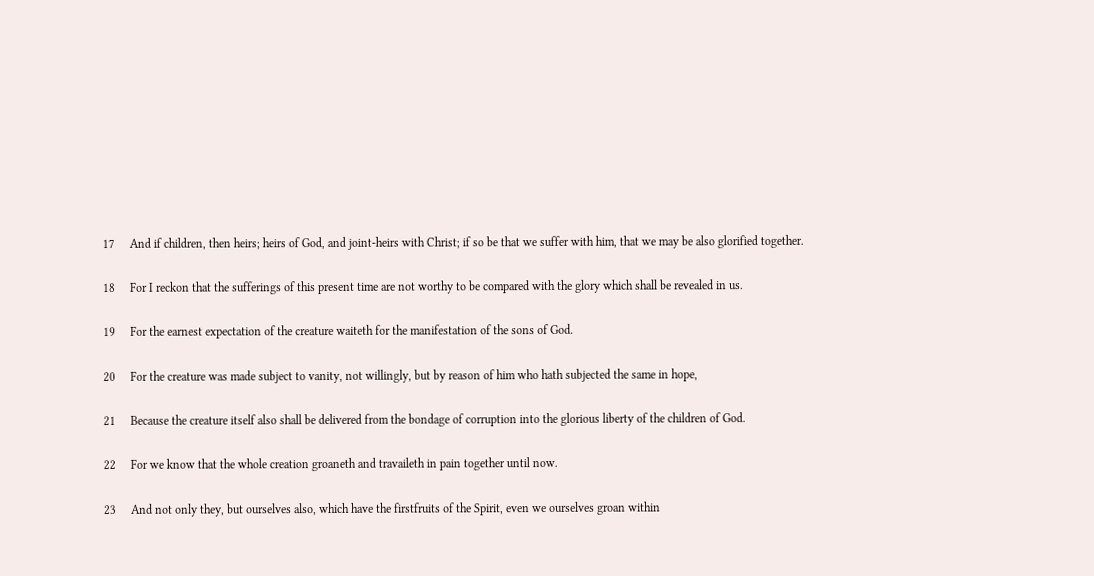17     And if children, then heirs; heirs of God, and joint-heirs with Christ; if so be that we suffer with him, that we may be also glorified together.

18     For I reckon that the sufferings of this present time are not worthy to be compared with the glory which shall be revealed in us.

19     For the earnest expectation of the creature waiteth for the manifestation of the sons of God.

20     For the creature was made subject to vanity, not willingly, but by reason of him who hath subjected the same in hope,

21     Because the creature itself also shall be delivered from the bondage of corruption into the glorious liberty of the children of God.

22     For we know that the whole creation groaneth and travaileth in pain together until now.

23     And not only they, but ourselves also, which have the firstfruits of the Spirit, even we ourselves groan within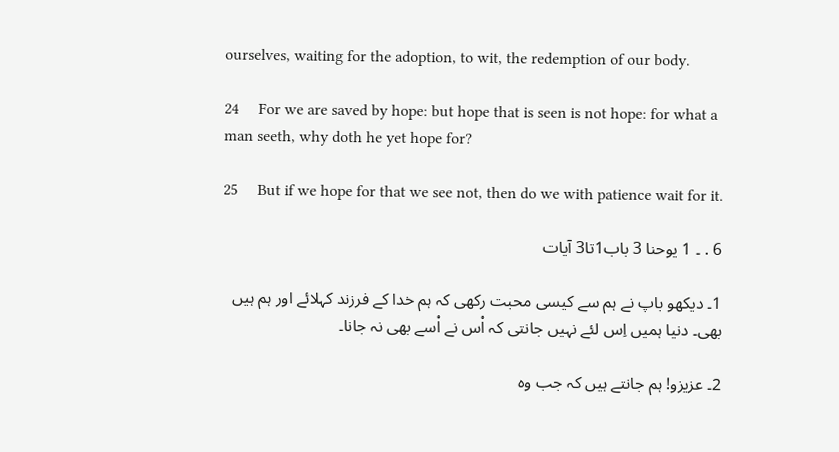ourselves, waiting for the adoption, to wit, the redemption of our body.

24     For we are saved by hope: but hope that is seen is not hope: for what a man seeth, why doth he yet hope for?

25     But if we hope for that we see not, then do we with patience wait for it.

6 . ۔ 1 یوحنا 3 باب1تا3 آیات

1۔ دیکھو باپ نے ہم سے کیسی محبت رکھی کہ ہم خدا کے فرزند کہلائے اور ہم ہیں بھی۔ دنیا ہمیں اِس لئے نہیں جانتی کہ اْس نے اْسے بھی نہ جانا۔

2۔ عزیزو! ہم جانتے ہیں کہ جب وہ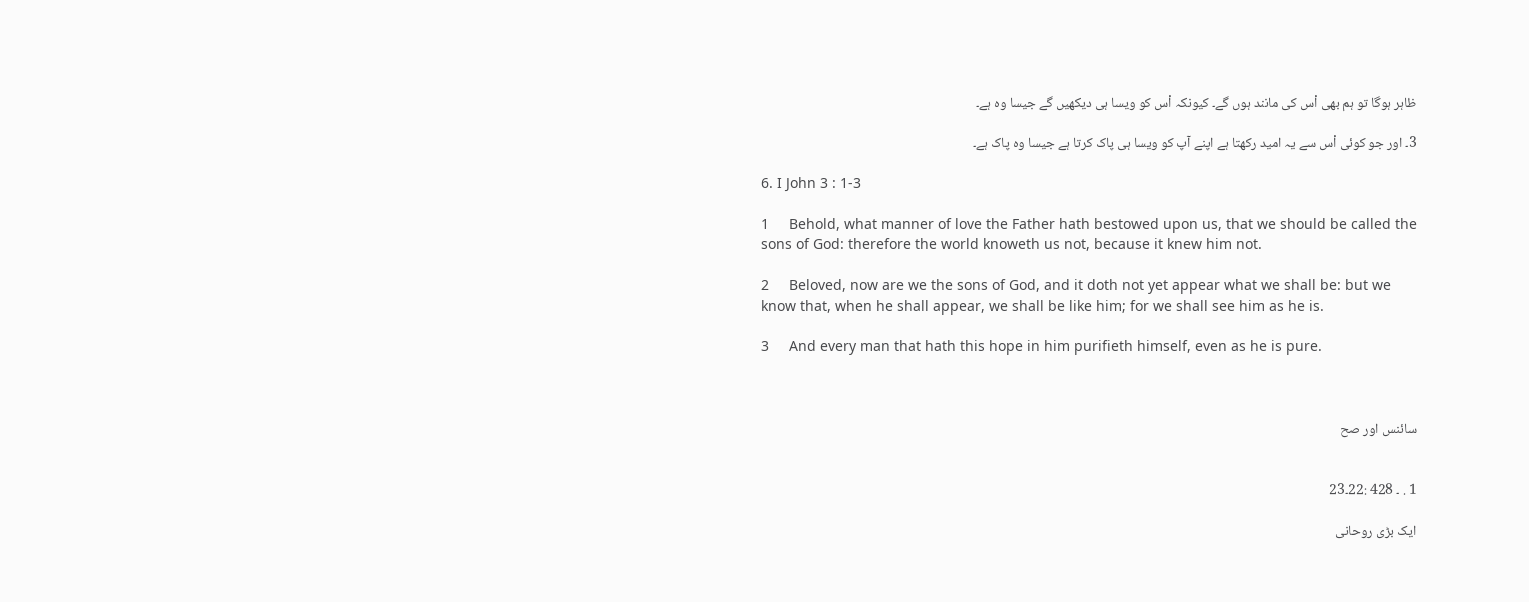ظاہر ہوگا تو ہم بھی اْس کی مانند ہوں گے۔ کیونکہ اْس کو ویسا ہی دیکھیں گے جیسا وہ ہے۔

3۔ اور جو کوئی اْس سے یہ امید رکھتا ہے اپنے آپ کو ویسا ہی پاک کرتا ہے جیسا وہ پاک ہے۔

6. I John 3 : 1-3

1     Behold, what manner of love the Father hath bestowed upon us, that we should be called the sons of God: therefore the world knoweth us not, because it knew him not.

2     Beloved, now are we the sons of God, and it doth not yet appear what we shall be: but we know that, when he shall appear, we shall be like him; for we shall see him as he is.

3     And every man that hath this hope in him purifieth himself, even as he is pure.



سائنس اور صح


1 . ۔ 428 :22۔23

ایک بڑی روحانی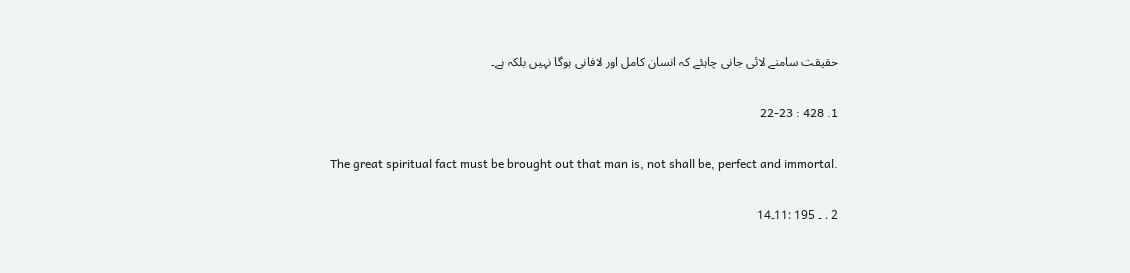حقیقت سامنے لائی جانی چاہئے کہ انسان کامل اور لافانی ہوگا نہیں بلکہ ہے۔

1. 428 : 22-23

The great spiritual fact must be brought out that man is, not shall be, perfect and immortal.

2 . ۔ 195 :11۔14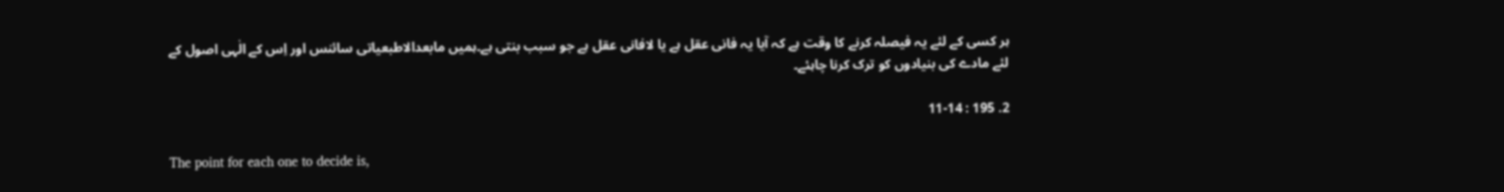ہر کسی کے لئے یہ فیصلہ کرنے کا وقت ہے کہ آیا یہ فانی عقل ہے یا لافانی عقل ہے جو سبب بنتی ہے۔ہمیں مابعدالاطبعیاتی سائنس اور اِس کے الٰہی اصول کے لئے مادے کی بنیادوں کو ترک کرنا چاہئے۔

2. 195 : 11-14

The point for each one to decide is,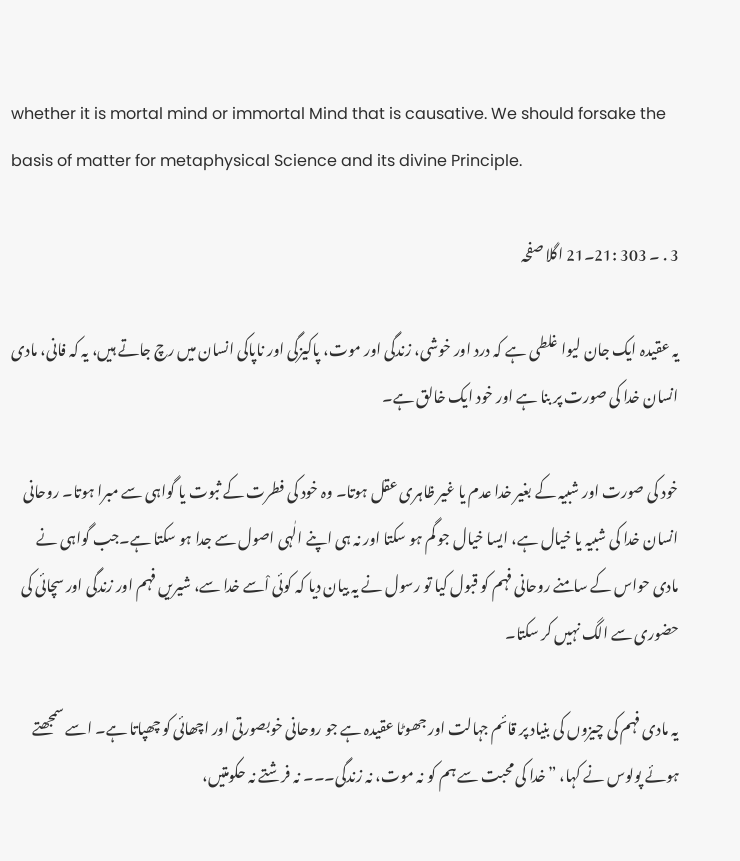whether it is mortal mind or immortal Mind that is causative. We should forsake the basis of matter for metaphysical Science and its divine Principle.

3 . ۔ 303 :21۔21 اگلا صفحہ

یہ عقیدہ ایک جان لیوا غلطی ہے کہ درد اور خوشی، زندگی اور موت، پاکیزگی اور ناپاکی انسان میں رچ جاتے ہیں، یہ کہ فانی، مادی انسان خدا کی صورت پر بنا ہے اور خود ایک خالق ہے۔

خود کی صورت اور شبیہ کے بغیر خدا عدم یا غیر ظاہری عقل ہوتا۔ وہ خود کی فطرت کے ثبوت یا گواہی سے مبرا ہوتا۔ روحانی انسان خدا کی شبیہ یا خیال ہے، ایسا خیال جو گم ہو سکتا اور نہ ہی اپنے الٰہی اصول سے جدا ہو سکتا ہے۔جب گواہی نے مادی حواس کے سامنے روحانی فہم کو قبول کیا تو رسول نے یہ بیان دیا کہ کوئی اْسے خدا سے، شیریں فہم اور زندگی اور سچائی کی حضوری سے الگ نہیں کر سکتا۔

یہ مادی فہم کی چیزوں کی بنیاد پر قائم جہالت اور جھوٹا عقیدہ ہے جو روحانی خوبصورتی اور اچھائی کو چھپاتا ہے۔ اسے سمجھتے ہوئے پولوس نے کہا، ”خدا کی محبت سے ہم کو نہ موت، نہ زندگی۔۔۔ نہ فرشتے نہ حکومتیں،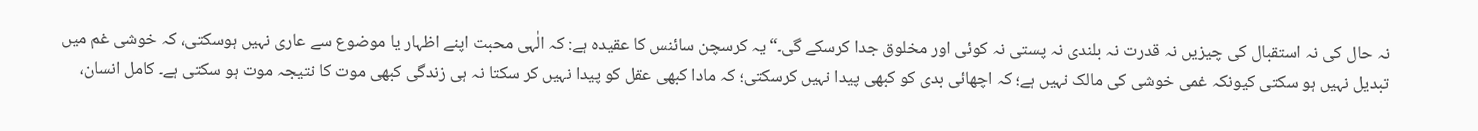نہ حال کی نہ استقبال کی چیزیں نہ قدرت نہ بلندی نہ پستی نہ کوئی اور مخلوق جدا کرسکے گی۔“یہ کرسچن سائنس کا عقیدہ ہے: کہ الٰہی محبت اپنے اظہار یا موضوع سے عاری نہیں ہوسکتی، کہ خوشی غم میں تبدیل نہیں ہو سکتی کیونکہ غمی خوشی کی مالک نہیں ہے؛ کہ اچھائی بدی کو کبھی پیدا نہیں کرسکتی؛ کہ مادا کبھی عقل کو پیدا نہیں کر سکتا نہ ہی زندگی کبھی موت کا نتیجہ موت ہو سکتی ہے۔ کامل انسان،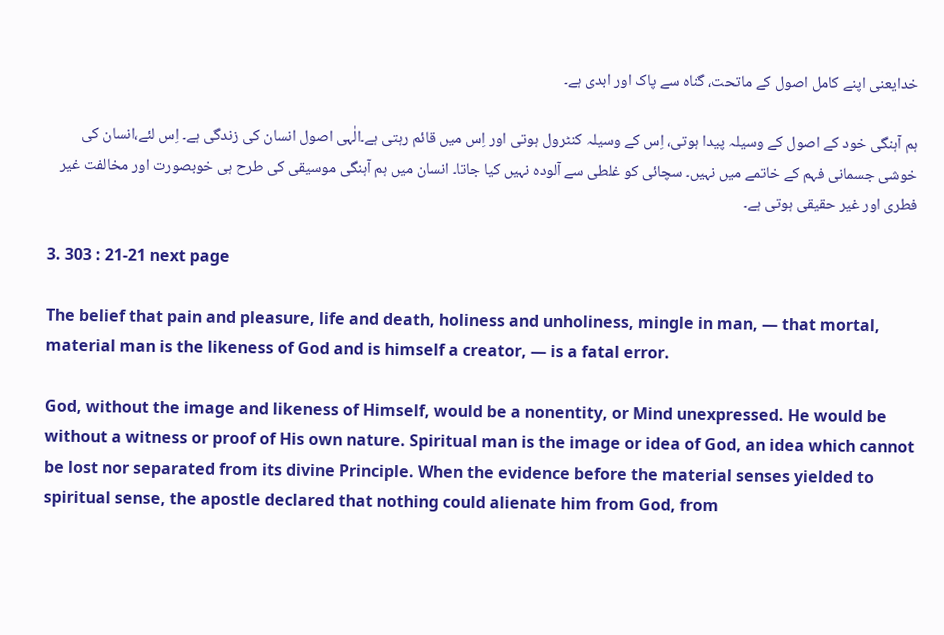خدایعنی اپنے کامل اصول کے ماتحت، گناہ سے پاک اور ابدی ہے۔

ہم آہنگی خود کے اصول کے وسیلہ پیدا ہوتی، اِس کے وسیلہ کنٹرول ہوتی اور اِس میں قائم رہتی ہے۔الٰہی اصول انسان کی زندگی ہے۔ اِس لئے،انسان کی خوشی جسمانی فہم کے خاتمے میں نہیں۔ سچائی کو غلطی سے آلودہ نہیں کیا جاتا۔ انسان میں ہم آہنگی موسیقی کی طرح ہی خوبصورت اور مخالفت غیر فطری اور غیر حقیقی ہوتی ہے۔

3. 303 : 21-21 next page

The belief that pain and pleasure, life and death, holiness and unholiness, mingle in man, — that mortal, material man is the likeness of God and is himself a creator, — is a fatal error.

God, without the image and likeness of Himself, would be a nonentity, or Mind unexpressed. He would be without a witness or proof of His own nature. Spiritual man is the image or idea of God, an idea which cannot be lost nor separated from its divine Principle. When the evidence before the material senses yielded to spiritual sense, the apostle declared that nothing could alienate him from God, from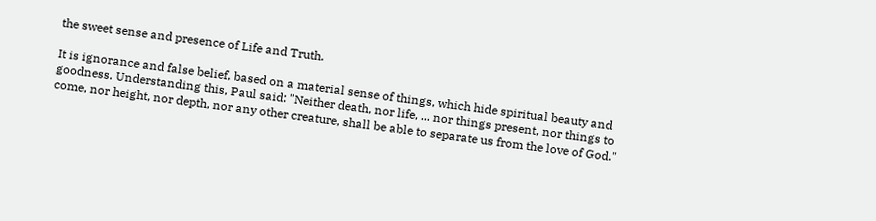the sweet sense and presence of Life and Truth.

It is ignorance and false belief, based on a material sense of things, which hide spiritual beauty and goodness. Understanding this, Paul said: "Neither death, nor life, ... nor things present, nor things to come, nor height, nor depth, nor any other creature, shall be able to separate us from the love of God."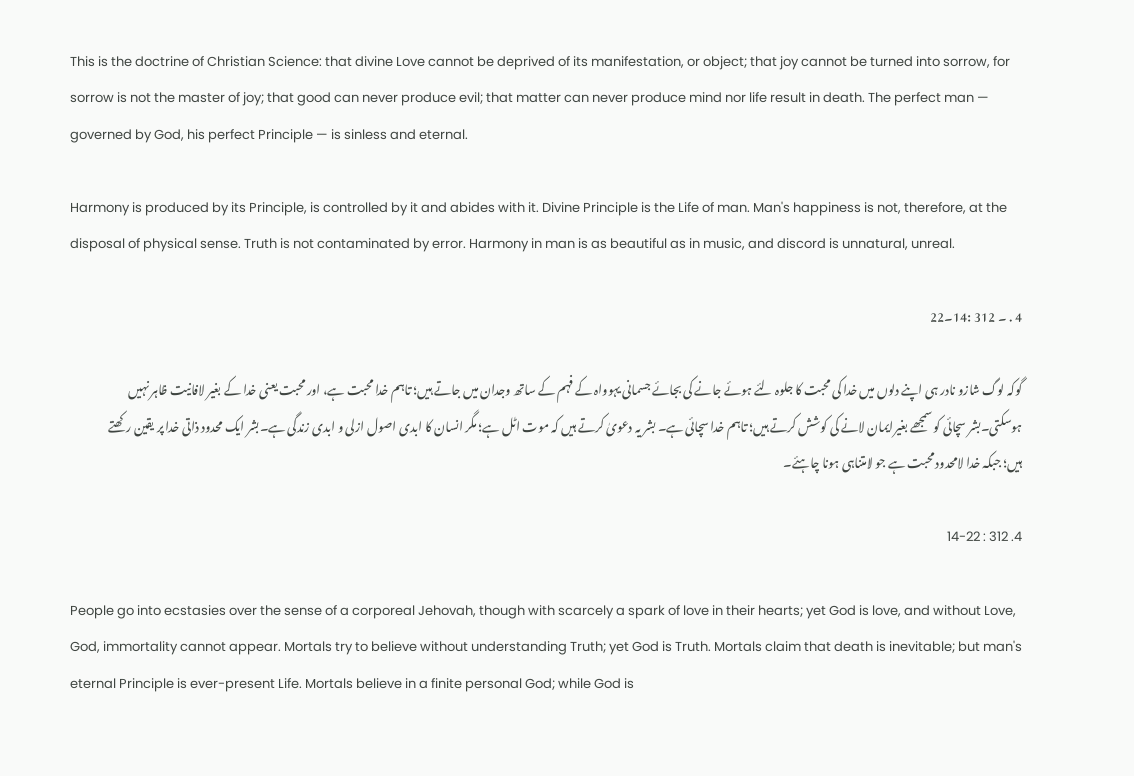This is the doctrine of Christian Science: that divine Love cannot be deprived of its manifestation, or object; that joy cannot be turned into sorrow, for sorrow is not the master of joy; that good can never produce evil; that matter can never produce mind nor life result in death. The perfect man — governed by God, his perfect Principle — is sinless and eternal.

Harmony is produced by its Principle, is controlled by it and abides with it. Divine Principle is the Life of man. Man's happiness is not, therefore, at the disposal of physical sense. Truth is not contaminated by error. Harmony in man is as beautiful as in music, and discord is unnatural, unreal.

4 . ۔ 312 :14۔22

گوکہ لوگ شازو نادر ہی اپنے دلوں میں خدا کی محبت کا جلوہ لئے ہوئے جانے کی بجائے جسمانی یہوواہ کے فہم کے ساتھ وجدان میں جاتے ہیں؛ تاہم خدا محبت ہے، اور محبت یعنی خدا کے بغیر لافانیت ظاہر نہیں ہوسکتی۔بشر سچائی کو سمجھے بغیرایمان لانے کی کوشش کرتے ہیں؛ تاہم خدا سچائی ہے۔ بشر یہ دعویٰ کرتے ہیں کہ موت اٹل ہے؛ مگر انسان کا ابدی اصول ازلی و ابدی زندگی ہے۔بشر ایک محدود ذاتی خدا پر یقین رکھتے ہیں؛ جبکہ خدا لامحدود محبت ہے جو لامتناہی ہونا چاہئے۔

4. 312 : 14-22

People go into ecstasies over the sense of a corporeal Jehovah, though with scarcely a spark of love in their hearts; yet God is love, and without Love, God, immortality cannot appear. Mortals try to believe without understanding Truth; yet God is Truth. Mortals claim that death is inevitable; but man's eternal Principle is ever-present Life. Mortals believe in a finite personal God; while God is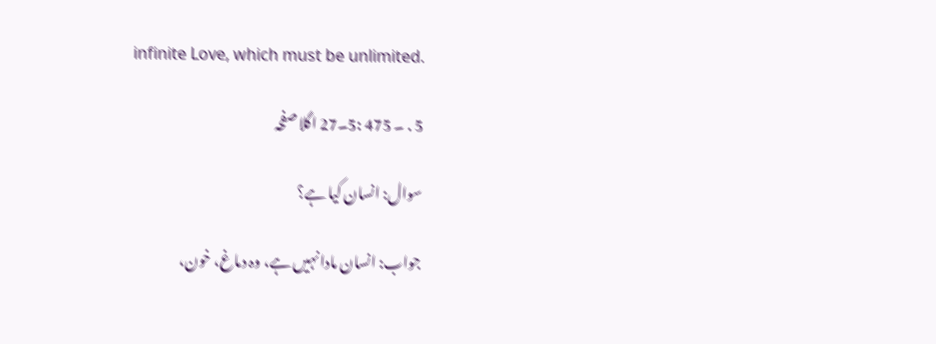infinite Love, which must be unlimited.

5 . ۔ 475 :5۔27 اگلا صفحہ

سوال: انسان کیا ہے؟

جواب: انسان مادا نہیں ہے، وہ دماغ، خون،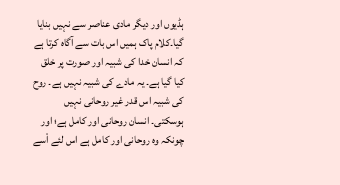ہڈیوں اور دیگر مادی عناصر سے نہیں بنایا گیا۔کلام پاک ہمیں اس بات سے آگاہ کرتا ہے کہ انسان خدا کی شبیہ اور صورت پر خلق کیا گیا ہے۔ یہ مادے کی شبیہ نہیں ہے۔ روح کی شبیہ اس قدر غیر روحانی نہیں ہوسکتی۔ انسان روحانی اور کامل ہے؛ اور چونکہ وہ روحانی اور کامل ہے اس لئے اْسے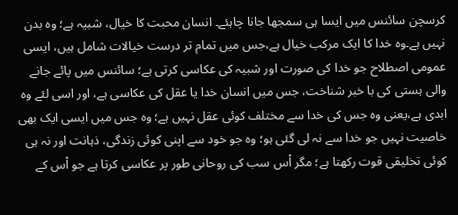کرسچن سائنس میں ایسا ہی سمجھا جانا چاہئے۔ انسان محبت کا خیال، شبیہ ہے؛ وہ بدن نہیں ہے۔وہ خدا کا ایک مرکب خیال ہے،جس میں تمام تر درست خیالات شامل ہیں، ایسی عمومی اصطلاح جو خدا کی صورت اور شبیہ کی عکاسی کرتی ہے؛ سائنس میں پائے جانے والی ہستی کی با خبر شناخت، جس میں انسان خدا یا عقل کی عکاسی ہے، اور اسی لئے وہ ابدی ہے،یعنی وہ جس کی خدا سے مختلف کوئی عقل نہیں ہے؛ وہ جس میں ایسی ایک بھی خاصیت نہیں جو خدا سے نہ لی گئی ہو؛ وہ جو خود سے اپنی کوئی زندگی، ذہانت اور نہ ہی کوئی تخلیقی قوت رکھتا ہے؛ مگر اْس سب کی روحانی طور پر عکاسی کرتا ہے جو اْس کے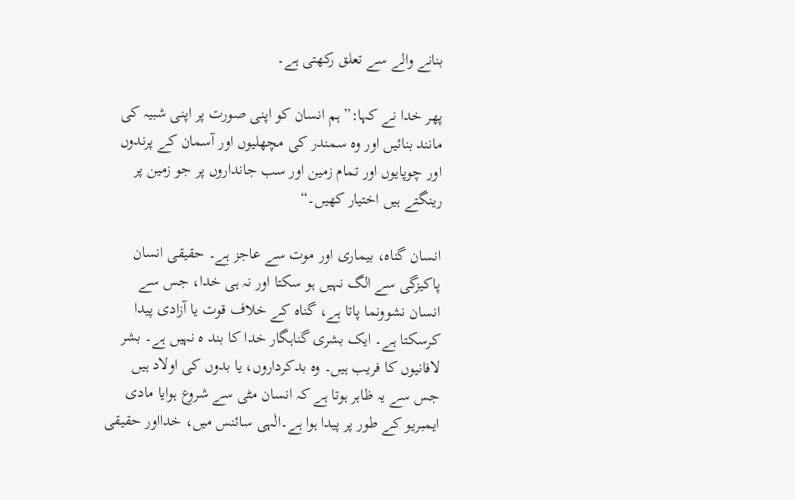بنانے والے سے تعلق رکھتی ہے۔

پھر خدا نے کہا:” ہم انسان کو اپنی صورت پر اپنی شبیہ کی مانند بنائیں اور وہ سمندر کی مچھلیوں اور آسمان کے پرندوں اور چوپایوں اور تمام زمین اور سب جانداروں پر جو زمین پر رینگتے ہیں اختیار کھیں۔“

انسان گناہ، بیماری اور موت سے عاجز ہے۔ حقیقی انسان پاکیزگی سے الگ نہیں ہو سکتا اور نہ ہی خدا، جس سے انسان نشوونما پاتا ہے، گناہ کے خلاف قوت یا آزادی پیدا کرسکتا ہے۔ ایک بشری گناہگار خدا کا بند ہ نہیں ہے۔ بشر لافانیوں کا فریب ہیں۔ وہ بدکرداروں، یا بدوں کی اولاد ہیں جس سے یہ ظاہر ہوتا ہے کہ انسان مٹی سے شروع ہوایا مادی ایمبریو کے طور پر پیدا ہوا ہے۔الٰہی سائنس میں، خدااور حقیقی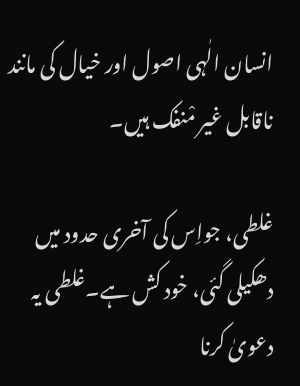انسان الٰہی اصول اور خیال کی مانند ناقابل غیر مْنفک ہیں۔

غلطی، جواِس کی آخری حدود میں دھکیلی گئی، خود کش ہے۔غلطی یہ دعویٰ کرنا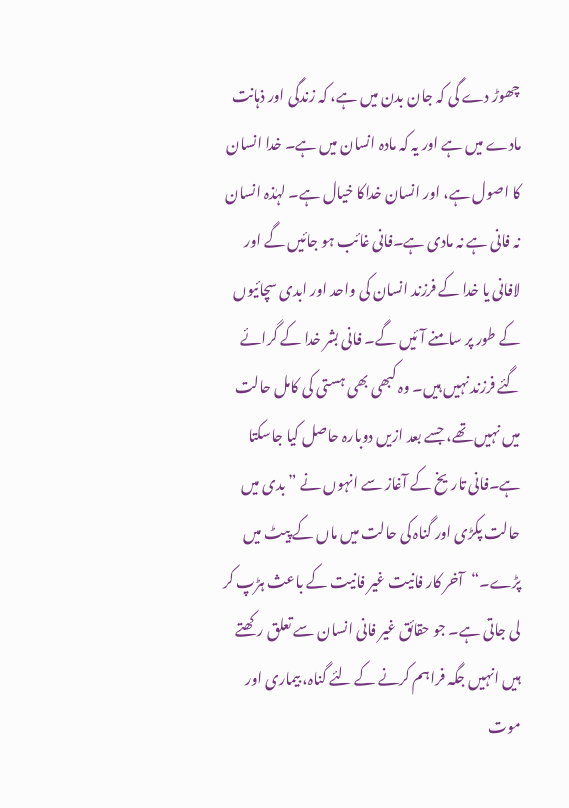چھوڑ دے گی کہ جان بدن میں ہے، کہ زندگی اور ذہانت مادے میں ہے اور یہ کہ مادہ انسان میں ہے۔ خدا انسان کا اصول ہے، اور انسان خداکا خیال ہے۔ لہٰذہ انسان نہ فانی ہے نہ مادی ہے۔فانی غائب ہو جائیں گے اور لافانی یا خدا کے فرزند انسان کی واحد اور ابدی سچائیوں کے طور پر سامنے آئیں گے۔ فانی بشر خدا کے گرائے گئے فرزند نہیں ہیں۔ وہ کبھی بھی ہستی کی کامل حالت میں نہیں تھے، جسے بعد ازیں دوبارہ حاصل کیا جاسکتا ہے۔فانی تاریخ کے آغاز سے انہوں نے ”بدی میں حالت پکڑی اور گناہ کی حالت میں ماں کے پیٹ میں پڑے۔“آخر کار فانیت غیر فانیت کے باعث ہڑپ کر لی جاتی ہے۔ جو حقائق غیر فانی انسان سے تعلق رکھتے ہیں انہیں جگہ فراہم کرنے کے لئے گناہ، بیماری اور موت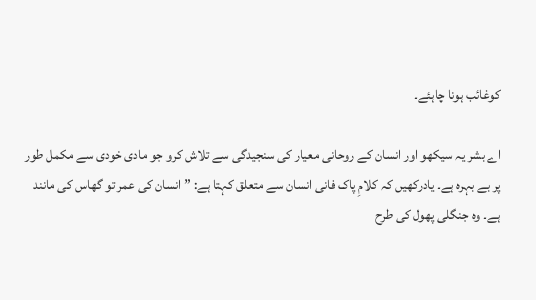کوغائب ہونا چاہئے۔

اے بشر یہ سیکھو اور انسان کے روحانی معیار کی سنجیدگی سے تلاش کرو جو مادی خودی سے مکمل طور پر بے بہرہ ہے۔ یادرکھیں کہ کلامِ پاک فانی انسان سے متعلق کہتا ہے: ”انسان کی عمر تو گھاس کی مانند ہے۔ وہ جنگلی پھول کی طرح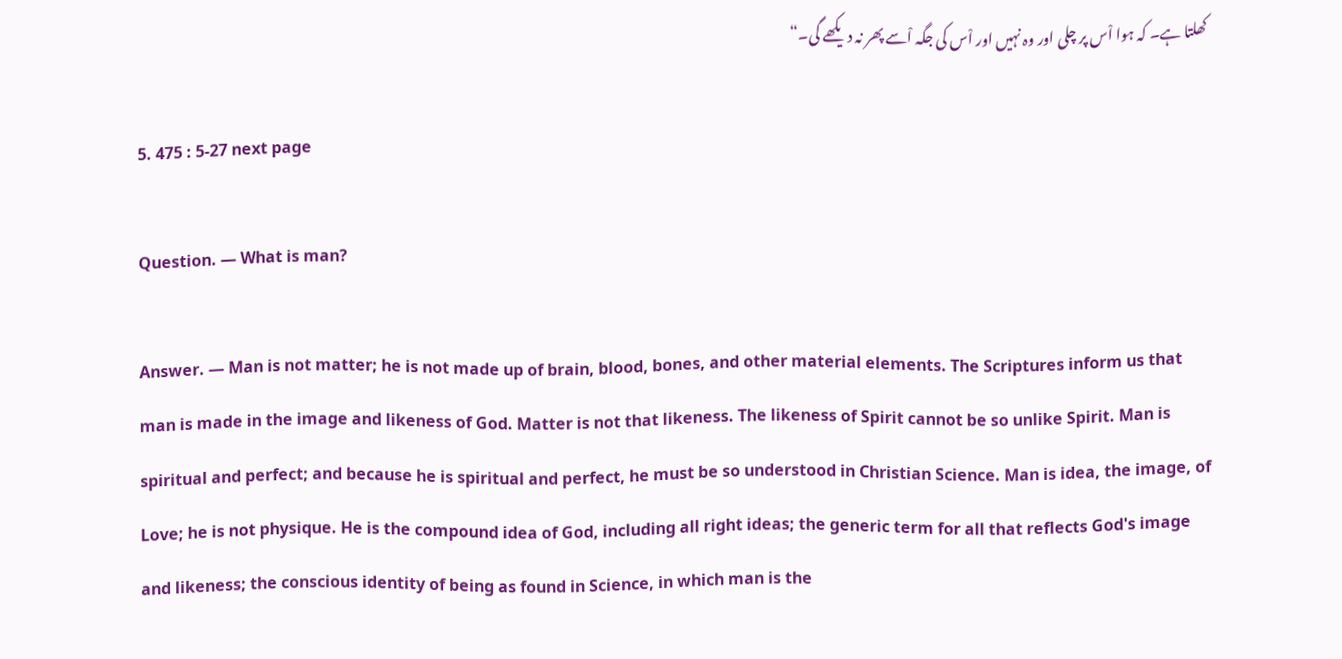کھلتا ہے۔ کہ ہوا اْس پر چلی اور وہ نہیں اور اْس کی جگہ اْسے پھر نہ دیکھے گی۔“

5. 475 : 5-27 next page

Question. — What is man?

Answer. — Man is not matter; he is not made up of brain, blood, bones, and other material elements. The Scriptures inform us that man is made in the image and likeness of God. Matter is not that likeness. The likeness of Spirit cannot be so unlike Spirit. Man is spiritual and perfect; and because he is spiritual and perfect, he must be so understood in Christian Science. Man is idea, the image, of Love; he is not physique. He is the compound idea of God, including all right ideas; the generic term for all that reflects God's image and likeness; the conscious identity of being as found in Science, in which man is the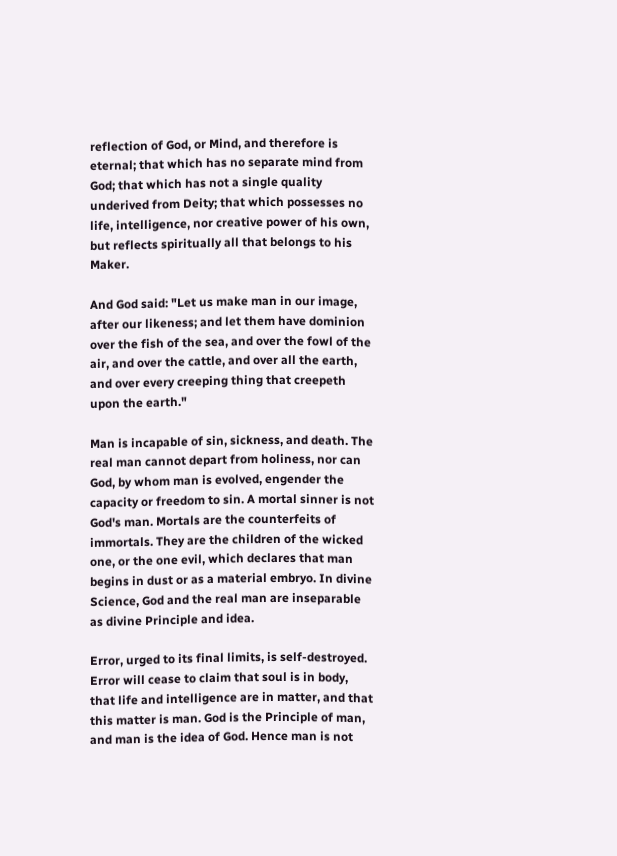reflection of God, or Mind, and therefore is eternal; that which has no separate mind from God; that which has not a single quality underived from Deity; that which possesses no life, intelligence, nor creative power of his own, but reflects spiritually all that belongs to his Maker.

And God said: "Let us make man in our image, after our likeness; and let them have dominion over the fish of the sea, and over the fowl of the air, and over the cattle, and over all the earth, and over every creeping thing that creepeth upon the earth."

Man is incapable of sin, sickness, and death. The real man cannot depart from holiness, nor can God, by whom man is evolved, engender the capacity or freedom to sin. A mortal sinner is not God's man. Mortals are the counterfeits of immortals. They are the children of the wicked one, or the one evil, which declares that man begins in dust or as a material embryo. In divine Science, God and the real man are inseparable as divine Principle and idea.

Error, urged to its final limits, is self-destroyed. Error will cease to claim that soul is in body, that life and intelligence are in matter, and that this matter is man. God is the Principle of man, and man is the idea of God. Hence man is not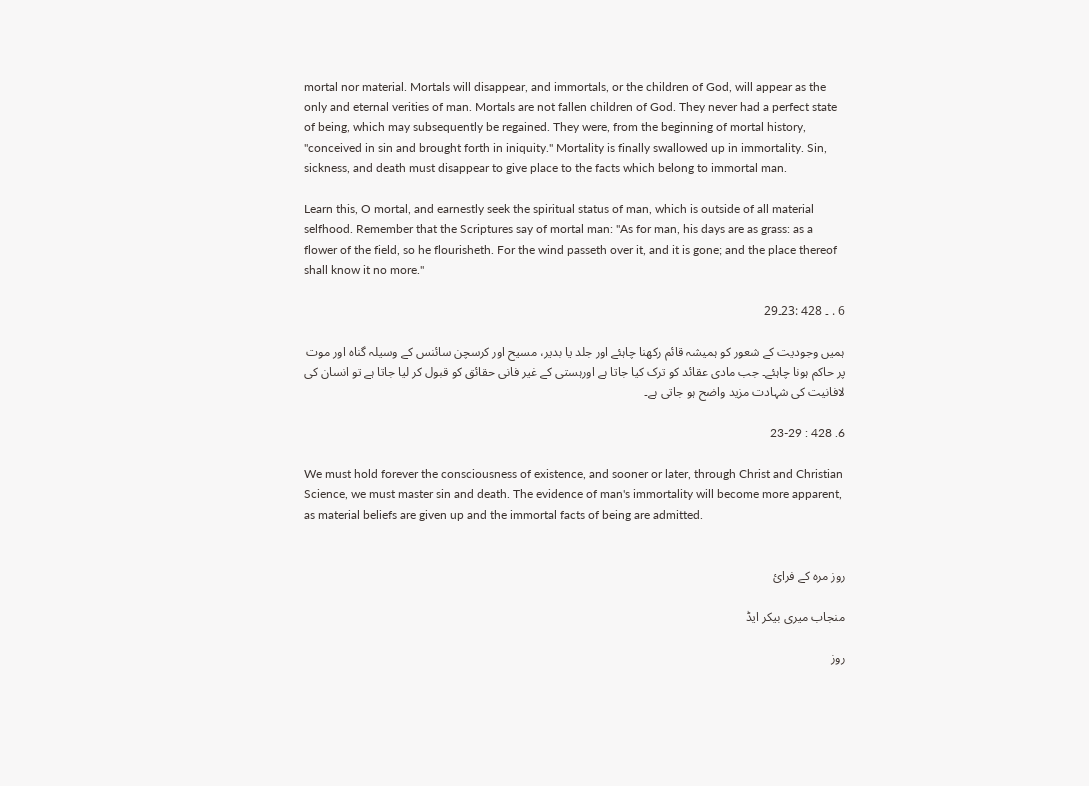mortal nor material. Mortals will disappear, and immortals, or the children of God, will appear as the only and eternal verities of man. Mortals are not fallen children of God. They never had a perfect state of being, which may subsequently be regained. They were, from the beginning of mortal history, "conceived in sin and brought forth in iniquity." Mortality is finally swallowed up in immortality. Sin, sickness, and death must disappear to give place to the facts which belong to immortal man.

Learn this, O mortal, and earnestly seek the spiritual status of man, which is outside of all material selfhood. Remember that the Scriptures say of mortal man: "As for man, his days are as grass: as a flower of the field, so he flourisheth. For the wind passeth over it, and it is gone; and the place thereof shall know it no more."

6 . ۔ 428 :23۔29

ہمیں وجودیت کے شعور کو ہمیشہ قائم رکھنا چاہئے اور جلد یا بدیر، مسیح اور کرسچن سائنس کے وسیلہ گناہ اور موت پر حاکم ہونا چاہئے۔ جب مادی عقائد کو ترک کیا جاتا ہے اورہستی کے غیر فانی حقائق کو قبول کر لیا جاتا ہے تو انسان کی لافانیت کی شہادت مزید واضح ہو جاتی ہے۔

6. 428 : 23-29

We must hold forever the consciousness of existence, and sooner or later, through Christ and Christian Science, we must master sin and death. The evidence of man's immortality will become more apparent, as material beliefs are given up and the immortal facts of being are admitted.


روز مرہ کے فرائ

منجاب میری بیکر ایڈ

روز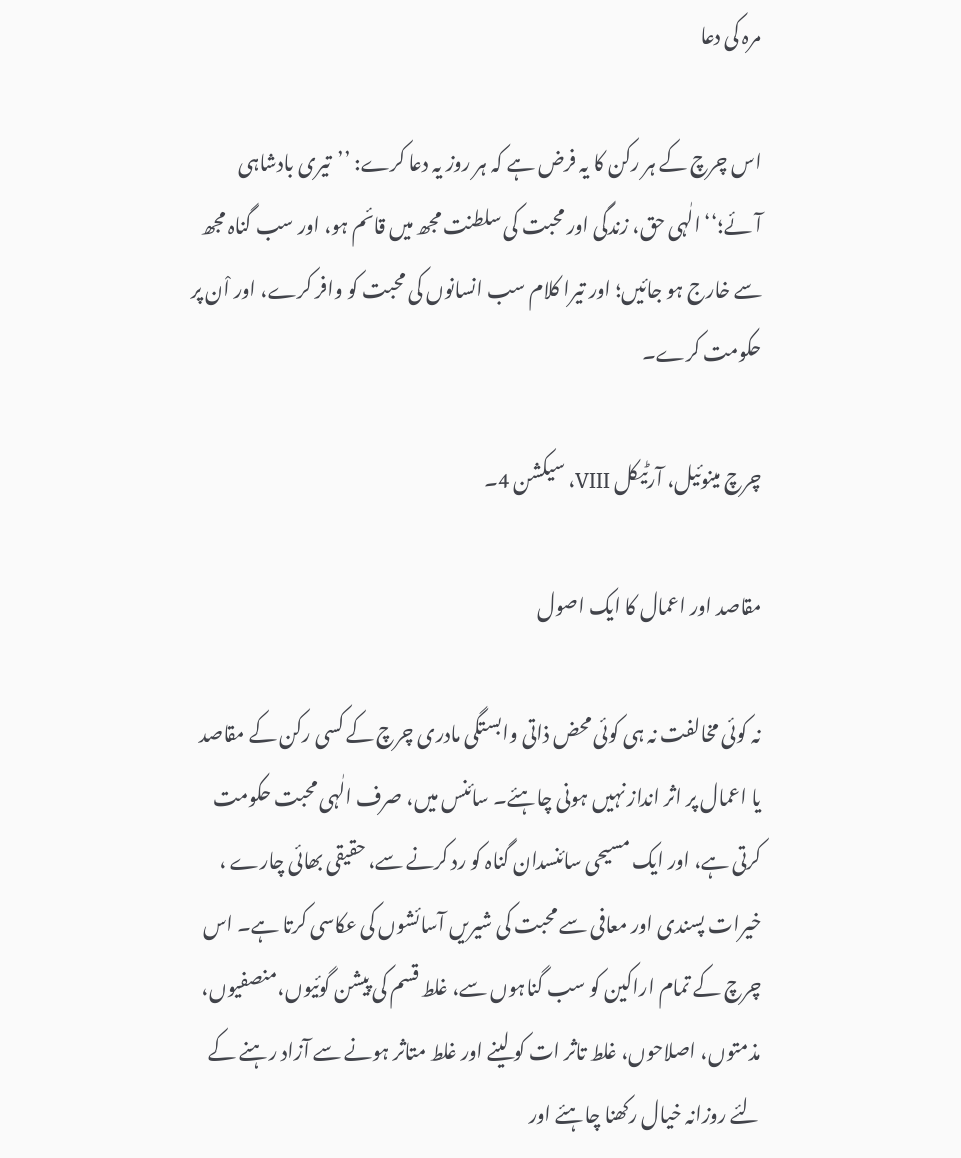مرہ کی دعا

اس چرچ کے ہر رکن کا یہ فرض ہے کہ ہر روز یہ دعا کرے: ’’تیری بادشاہی آئے؛‘‘ الٰہی حق، زندگی اور محبت کی سلطنت مجھ میں قائم ہو، اور سب گناہ مجھ سے خارج ہو جائیں؛ اور تیرا کلام سب انسانوں کی محبت کو وافر کرے، اور اْن پر حکومت کرے۔

چرچ مینوئیل، آرٹیکل VIII، سیکشن 4۔

مقاصد اور اعمال کا ایک اصول

نہ کوئی مخالفت نہ ہی کوئی محض ذاتی وابستگی مادری چرچ کے کسی رکن کے مقاصد یا اعمال پر اثر انداز نہیں ہونی چاہئے۔ سائنس میں، صرف الٰہی محبت حکومت کرتی ہے، اور ایک مسیحی سائنسدان گناہ کو رد کرنے سے، حقیقی بھائی چارے ، خیرات پسندی اور معافی سے محبت کی شیریں آسائشوں کی عکاسی کرتا ہے۔ اس چرچ کے تمام اراکین کو سب گناہوں سے، غلط قسم کی پیشن گوئیوں،منصفیوں، مذمتوں، اصلاحوں، غلط تاثر ات کو لینے اور غلط متاثر ہونے سے آزاد رہنے کے لئے روزانہ خیال رکھنا چاہئے اور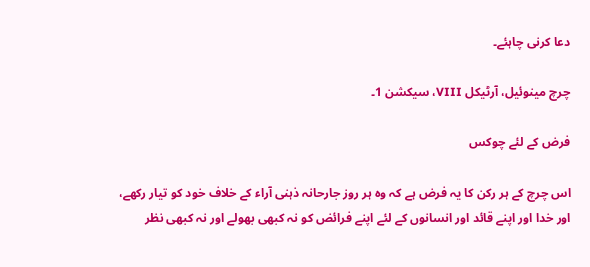دعا کرنی چاہئے۔

چرچ مینوئیل، آرٹیکل VIII، سیکشن 1۔

فرض کے لئے چوکس

اس چرچ کے ہر رکن کا یہ فرض ہے کہ وہ ہر روز جارحانہ ذہنی آراء کے خلاف خود کو تیار رکھے، اور خدا اور اپنے قائد اور انسانوں کے لئے اپنے فرائض کو نہ کبھی بھولے اور نہ کبھی نظر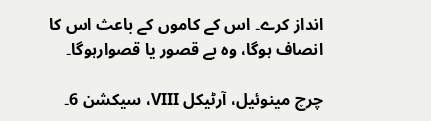انداز کرے۔ اس کے کاموں کے باعث اس کا انصاف ہوگا، وہ بے قصور یا قصوارہوگا۔

چرچ مینوئیل، آرٹیکل VIII، سیکشن 6۔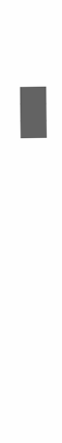███